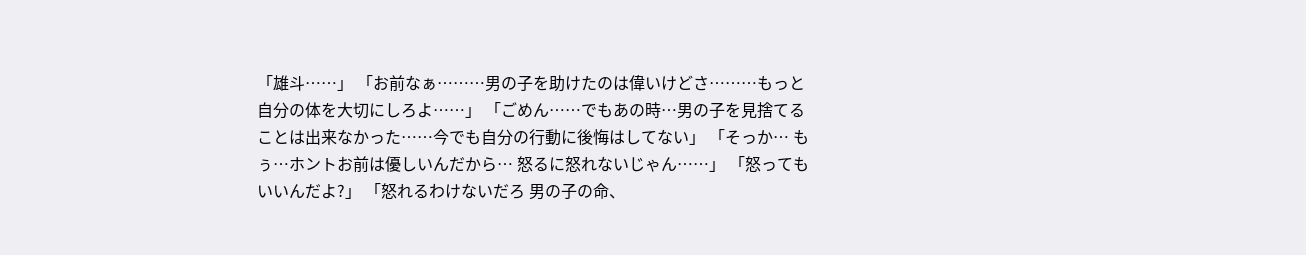「雄斗……」 「お前なぁ………男の子を助けたのは偉いけどさ………もっと自分の体を大切にしろよ……」 「ごめん……でもあの時…男の子を見捨てることは出来なかった……今でも自分の行動に後悔はしてない」 「そっか… もぅ…ホントお前は優しいんだから… 怒るに怒れないじゃん……」 「怒ってもいいんだよ?」 「怒れるわけないだろ 男の子の命、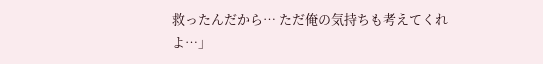救ったんだから… ただ俺の気持ちも考えてくれよ…」